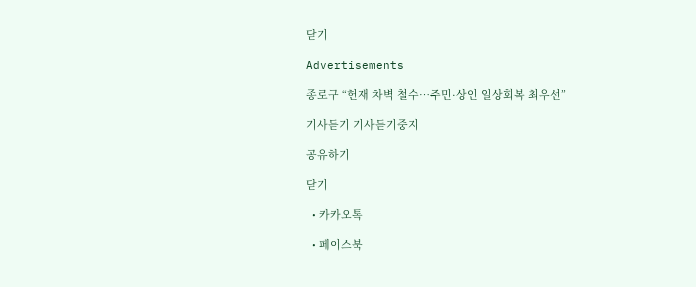닫기

Advertisements

종로구 “헌재 차벽 철수…주민·상인 일상회복 최우선”

기사듣기 기사듣기중지

공유하기

닫기

  • 카카오톡

  • 페이스북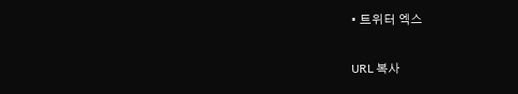• 트위터 엑스

URL 복사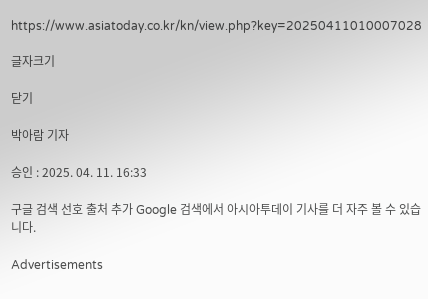https://www.asiatoday.co.kr/kn/view.php?key=20250411010007028

글자크기

닫기

박아람 기자

승인 : 2025. 04. 11. 16:33

구글 검색 선호 출처 추가 Google 검색에서 아시아투데이 기사를 더 자주 볼 수 있습니다.

Advertisements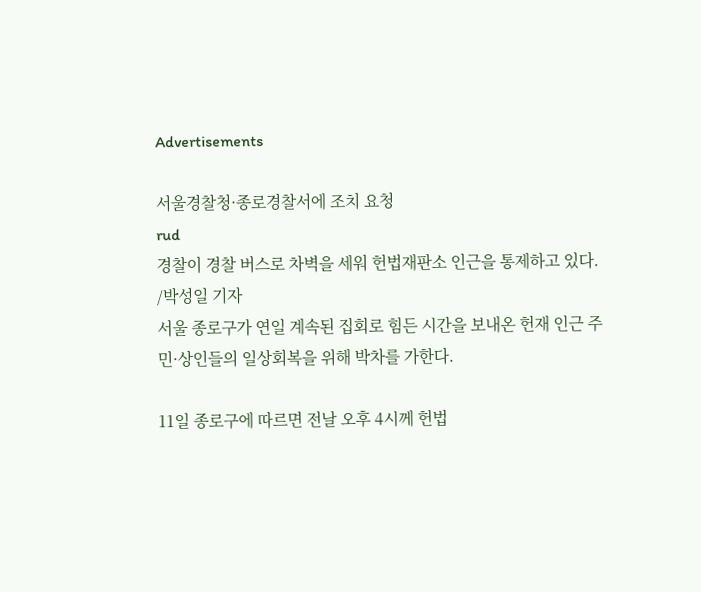Advertisements

서울경찰청·종로경찰서에 조치 요청
rud
경찰이 경찰 버스로 차벽을 세워 헌법재판소 인근을 통제하고 있다. /박성일 기자
서울 종로구가 연일 계속된 집회로 힘든 시간을 보내온 헌재 인근 주민·상인들의 일상회복을 위해 박차를 가한다.

11일 종로구에 따르면 전날 오후 4시께 헌법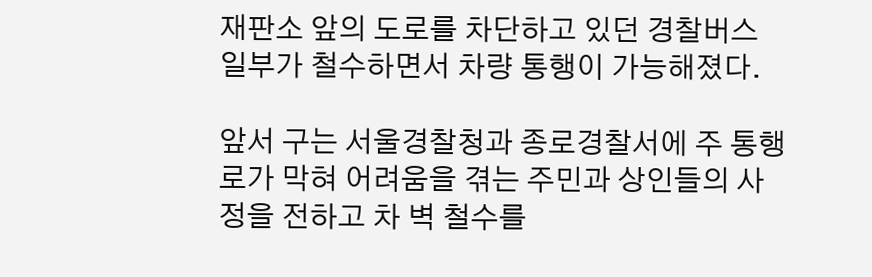재판소 앞의 도로를 차단하고 있던 경찰버스 일부가 철수하면서 차량 통행이 가능해졌다.

앞서 구는 서울경찰청과 종로경찰서에 주 통행로가 막혀 어려움을 겪는 주민과 상인들의 사정을 전하고 차 벽 철수를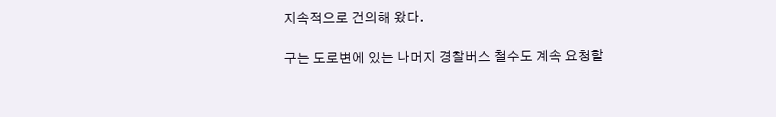지속적으로 건의해 왔다.

구는 도로변에 있는 나머지 경찰버스 철수도 계속 요청할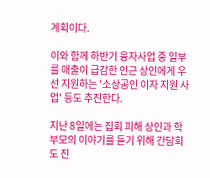계획이다.

이와 함께 하반기 융자사업 중 일부를 매출이 급감한 인근 상인에게 우선 지원하는 '소상공인 이자 지원 사업' 등도 추진한다.

지난 8일에는 집회 피해 상인과 학부모의 이야기를 듣기 위해 간담회도 진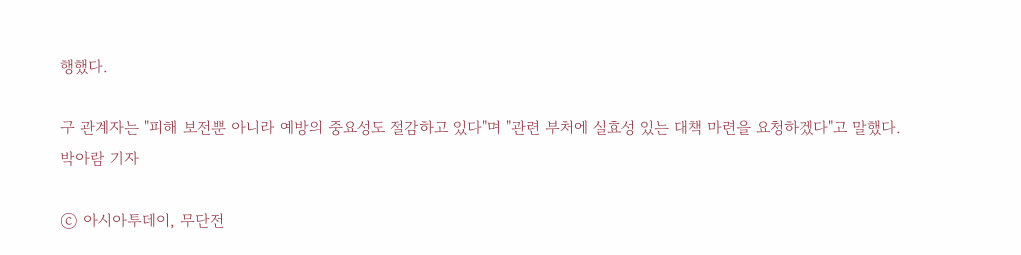행했다.

구 관계자는 "피해 보전뿐 아니라 예방의 중요성도 절감하고 있다"며 "관련 부처에 실효성 있는 대책 마련을 요청하겠다"고 말했다.
박아람 기자

ⓒ 아시아투데이, 무단전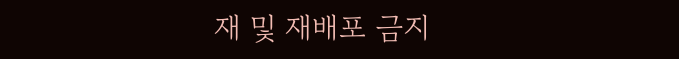재 및 재배포 금지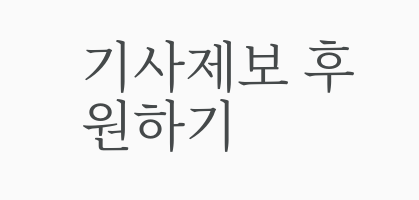기사제보 후원하기